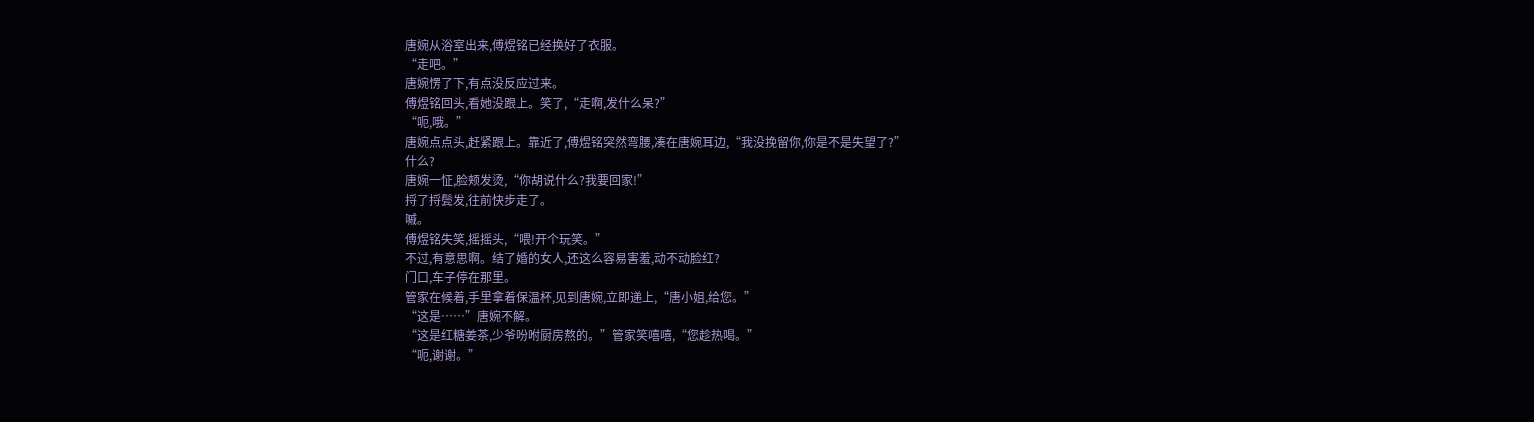唐婉从浴室出来,傅煜铭已经换好了衣服。
“走吧。”
唐婉愣了下,有点没反应过来。
傅煜铭回头,看她没跟上。笑了,“走啊,发什么呆?”
“呃,哦。”
唐婉点点头,赶紧跟上。靠近了,傅煜铭突然弯腰,凑在唐婉耳边,“我没挽留你,你是不是失望了?”
什么?
唐婉一怔,脸颊发烫,“你胡说什么?我要回家!”
捋了捋鬓发,往前快步走了。
嘁。
傅煜铭失笑,摇摇头,“喂!开个玩笑。”
不过,有意思啊。结了婚的女人,还这么容易害羞,动不动脸红?
门口,车子停在那里。
管家在候着,手里拿着保温杯,见到唐婉,立即递上,“唐小姐,给您。”
“这是……”唐婉不解。
“这是红糖姜茶,少爷吩咐厨房熬的。”管家笑嘻嘻,“您趁热喝。”
“呃,谢谢。”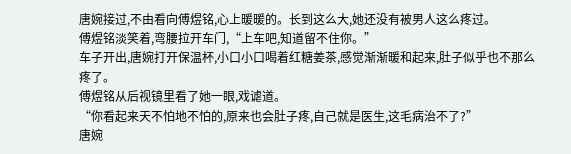唐婉接过,不由看向傅煜铭,心上暖暖的。长到这么大,她还没有被男人这么疼过。
傅煜铭淡笑着,弯腰拉开车门,“上车吧,知道留不住你。”
车子开出,唐婉打开保温杯,小口小口喝着红糖姜茶,感觉渐渐暖和起来,肚子似乎也不那么疼了。
傅煜铭从后视镜里看了她一眼,戏谑道。
“你看起来天不怕地不怕的,原来也会肚子疼,自己就是医生,这毛病治不了?”
唐婉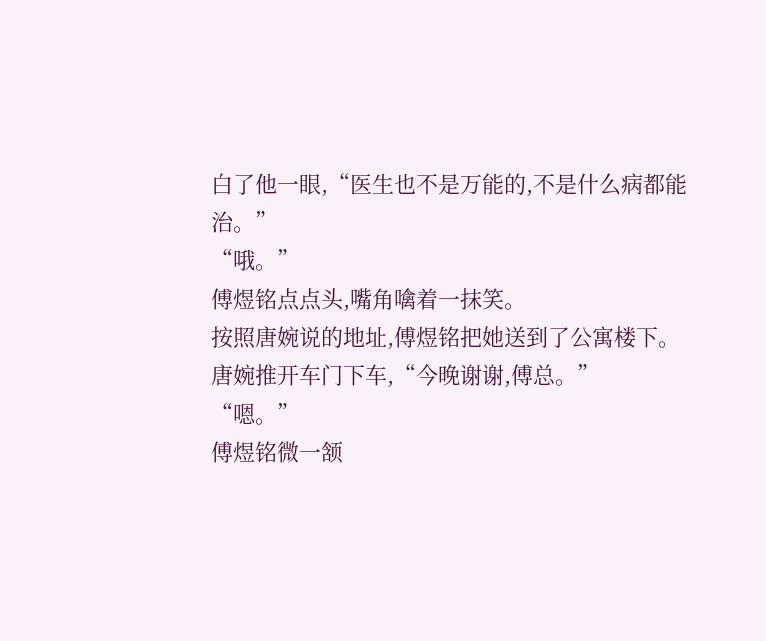白了他一眼,“医生也不是万能的,不是什么病都能治。”
“哦。”
傅煜铭点点头,嘴角噙着一抹笑。
按照唐婉说的地址,傅煜铭把她送到了公寓楼下。
唐婉推开车门下车,“今晚谢谢,傅总。”
“嗯。”
傅煜铭微一颔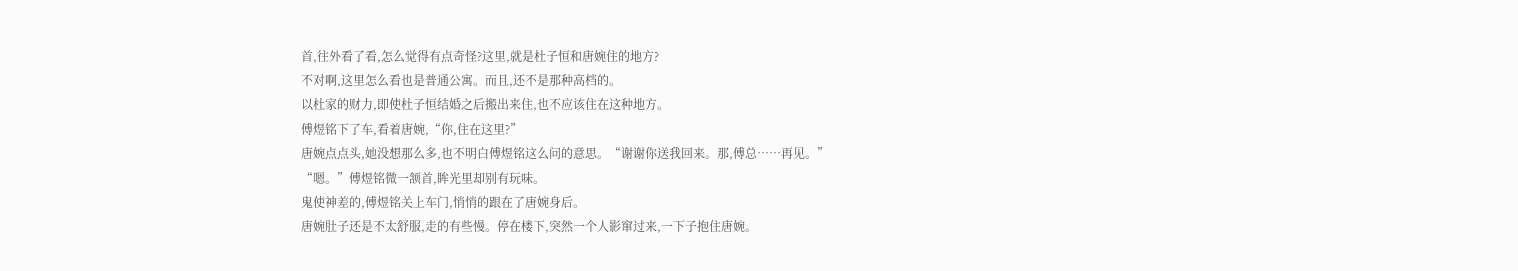首,往外看了看,怎么觉得有点奇怪?这里,就是杜子恒和唐婉住的地方?
不对啊,这里怎么看也是普通公寓。而且,还不是那种高档的。
以杜家的财力,即使杜子恒结婚之后搬出来住,也不应该住在这种地方。
傅煜铭下了车,看着唐婉,“你,住在这里?”
唐婉点点头,她没想那么多,也不明白傅煜铭这么问的意思。“谢谢你送我回来。那,傅总……再见。”
“嗯。”傅煜铭微一颔首,眸光里却别有玩味。
鬼使神差的,傅煜铭关上车门,悄悄的跟在了唐婉身后。
唐婉肚子还是不太舒服,走的有些慢。停在楼下,突然一个人影窜过来,一下子抱住唐婉。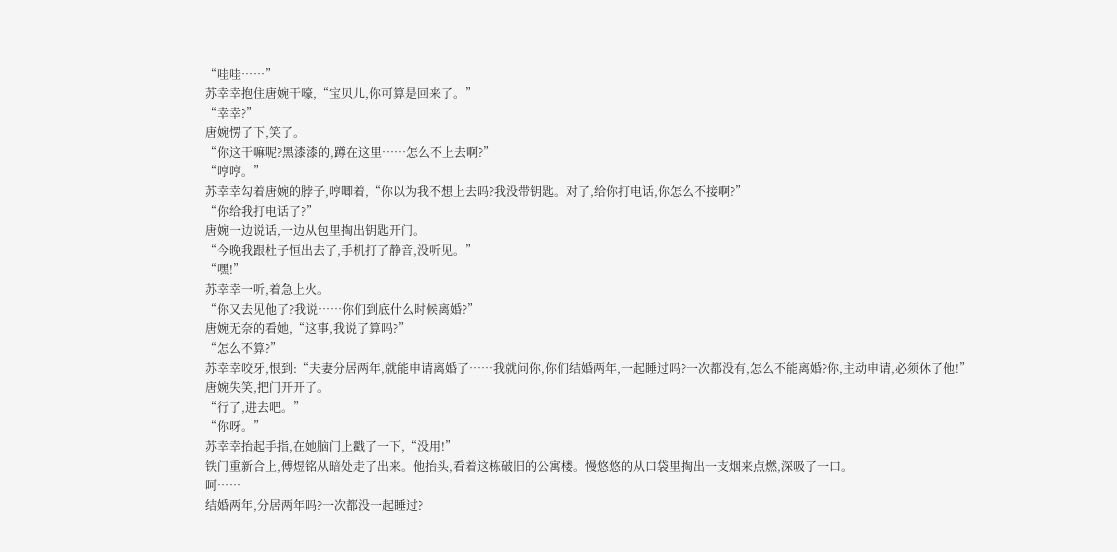“哇哇……”
苏幸幸抱住唐婉干嚎,“宝贝儿,你可算是回来了。”
“幸幸?”
唐婉愣了下,笑了。
“你这干嘛呢?黑漆漆的,蹲在这里……怎么不上去啊?”
“哼哼。”
苏幸幸勾着唐婉的脖子,哼唧着,“你以为我不想上去吗?我没带钥匙。对了,给你打电话,你怎么不接啊?”
“你给我打电话了?”
唐婉一边说话,一边从包里掏出钥匙开门。
“今晚我跟杜子恒出去了,手机打了静音,没听见。”
“嘿!”
苏幸幸一听,着急上火。
“你又去见他了?我说……你们到底什么时候离婚?”
唐婉无奈的看她,“这事,我说了算吗?”
“怎么不算?”
苏幸幸咬牙,恨到:“夫妻分居两年,就能申请离婚了……我就问你,你们结婚两年,一起睡过吗?一次都没有,怎么不能离婚?你,主动申请,必须休了他!”
唐婉失笑,把门开开了。
“行了,进去吧。”
“你呀。”
苏幸幸抬起手指,在她脑门上戳了一下,“没用!”
铁门重新合上,傅煜铭从暗处走了出来。他抬头,看着这栋破旧的公寓楼。慢悠悠的从口袋里掏出一支烟来点燃,深吸了一口。
呵……
结婚两年,分居两年吗?一次都没一起睡过?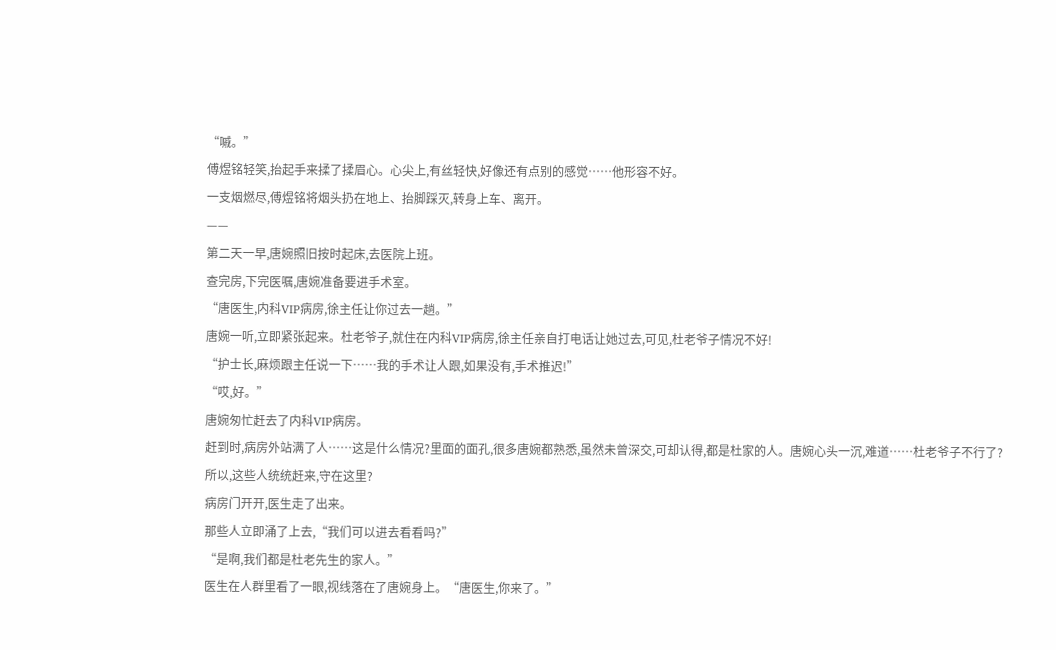“嘁。”
傅煜铭轻笑,抬起手来揉了揉眉心。心尖上,有丝轻快,好像还有点别的感觉……他形容不好。
一支烟燃尽,傅煜铭将烟头扔在地上、抬脚踩灭,转身上车、离开。
——
第二天一早,唐婉照旧按时起床,去医院上班。
查完房,下完医嘱,唐婉准备要进手术室。
“唐医生,内科VIP病房,徐主任让你过去一趟。”
唐婉一听,立即紧张起来。杜老爷子,就住在内科VIP病房,徐主任亲自打电话让她过去,可见,杜老爷子情况不好!
“护士长,麻烦跟主任说一下……我的手术让人跟,如果没有,手术推迟!”
“哎,好。”
唐婉匆忙赶去了内科VIP病房。
赶到时,病房外站满了人……这是什么情况?里面的面孔,很多唐婉都熟悉,虽然未曾深交,可却认得,都是杜家的人。唐婉心头一沉,难道……杜老爷子不行了?
所以,这些人统统赶来,守在这里?
病房门开开,医生走了出来。
那些人立即涌了上去,“我们可以进去看看吗?”
“是啊,我们都是杜老先生的家人。”
医生在人群里看了一眼,视线落在了唐婉身上。“唐医生,你来了。”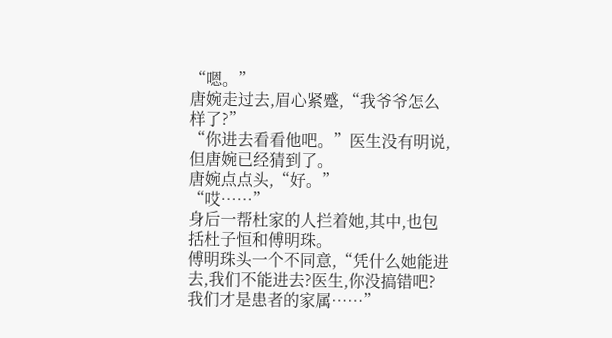“嗯。”
唐婉走过去,眉心紧蹙,“我爷爷怎么样了?”
“你进去看看他吧。”医生没有明说,但唐婉已经猜到了。
唐婉点点头,“好。”
“哎……”
身后一帮杜家的人拦着她,其中,也包括杜子恒和傅明珠。
傅明珠头一个不同意,“凭什么她能进去,我们不能进去?医生,你没搞错吧?我们才是患者的家属……”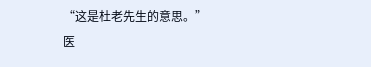“这是杜老先生的意思。”
医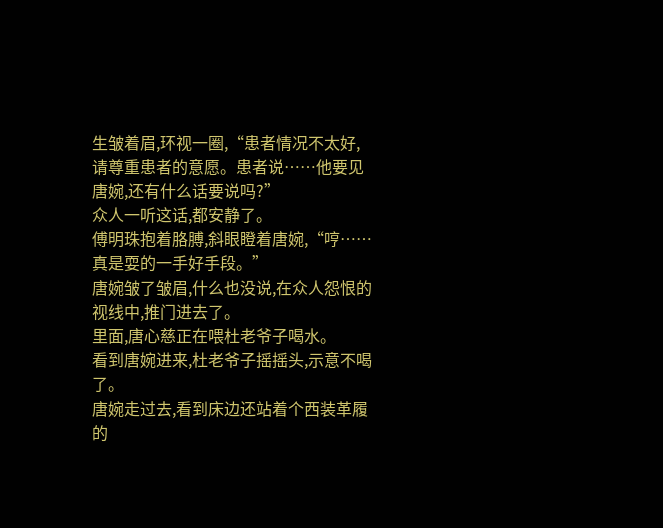生皱着眉,环视一圈,“患者情况不太好,请尊重患者的意愿。患者说……他要见唐婉,还有什么话要说吗?”
众人一听这话,都安静了。
傅明珠抱着胳膊,斜眼瞪着唐婉,“哼……真是耍的一手好手段。”
唐婉皱了皱眉,什么也没说,在众人怨恨的视线中,推门进去了。
里面,唐心慈正在喂杜老爷子喝水。
看到唐婉进来,杜老爷子摇摇头,示意不喝了。
唐婉走过去,看到床边还站着个西装革履的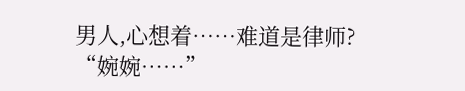男人,心想着……难道是律师?
“婉婉……”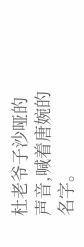杜老爷子沙哑的声音,喊着唐婉的名字。